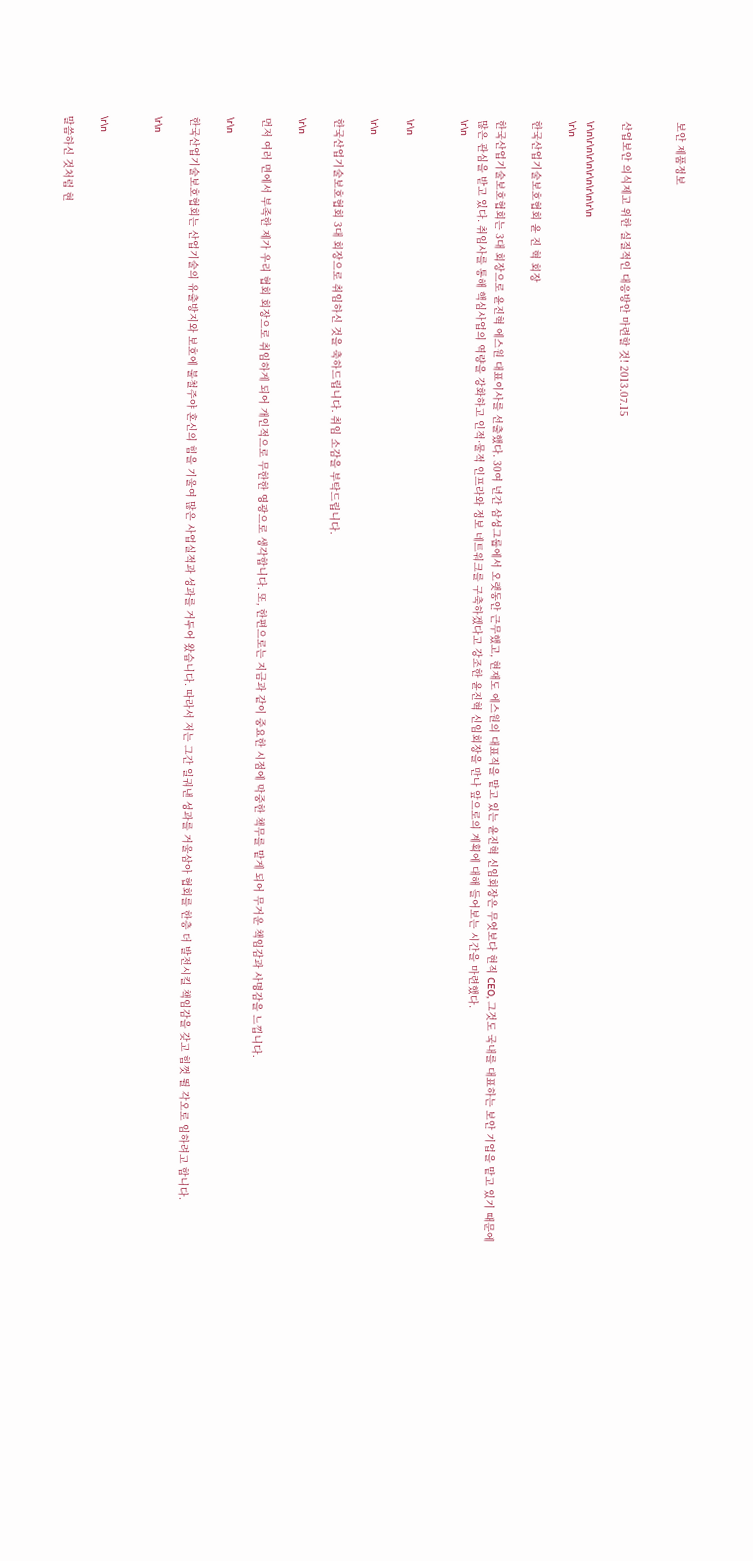보안 제품정보


산업보안 의식제고 위한 실질적인 대응방안 마련할 것! 2013.07.15

\r\n\r\n\r\n\r\n\r\n\r\n
\r\n

한국산업기술보호협회 윤 진 혁 회장

한국산업기술보호협회는 3대 회장으로 윤진혁 에스원 대표이사를 선출했다. 30여 년간 삼성그룹에서 오랫동안 근무했고, 현재도 에스원의 대표직을 맡고 있는 윤진혁 신임회장은 무엇보다 현직 CEO, 그것도 국내를 대표하는 보안 기업을 맡고 있기 때문에 많은 관심을 받고 있다. 취임사를 통해 핵심사업의 역량을 강화하고 인적·물적 인프라와 정보 네트워크를 구축하겠다고 강조한 윤진혁 신임회장을 만나 앞으로의 계획에 대해 들어보는 시간을 마련했다.
\r\n


\r\n

\r\n

한국산업기술보호협회 3대 회장으로 취임하신 것을 축하드립니다. 취임 소감을 부탁드립니다.

\r\n

먼저 여러 면에서 부족한 제가 우리 협회 회장으로 취임하게 되어 개인적으로 무한한 영광으로 생각합니다. 또, 한편으로는 지금과 같이 중요한 시점에 막중한 책무를 맡게 되어 무거운 책임감과 사명감을 느낍니다.

\r\n

한국산업기술보호협회는 산업기술의 유출방지와 보호에 불철주야 혼신의 힘을 기울여 많은 사업실적과 성과를 거두어 왔습니다. 따라서 저는 그간 일궈낸 성과를 거울삼아 협회를 한층 더 발전시킬 책임감을 갖고 힘껏 뛸 각오로 임하려고 합니다.

\r\n


\r\n

말씀하신 것처럼 현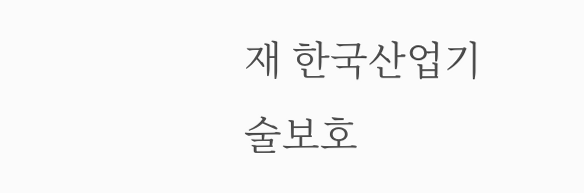재 한국산업기술보호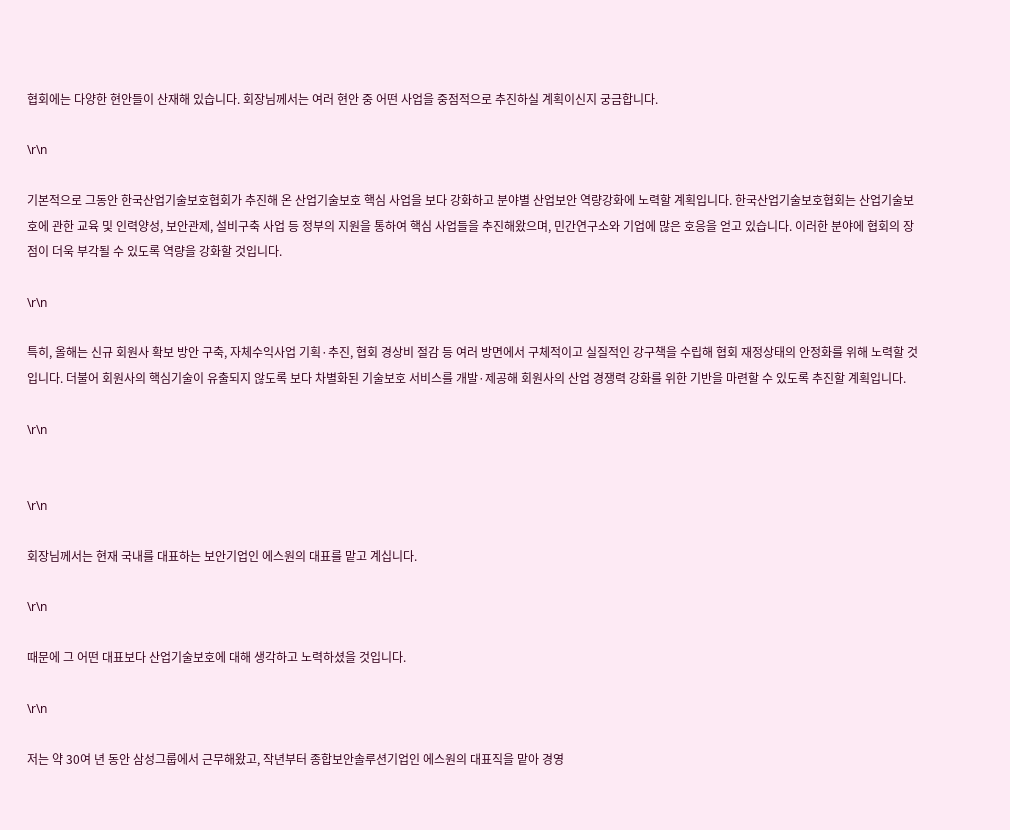협회에는 다양한 현안들이 산재해 있습니다. 회장님께서는 여러 현안 중 어떤 사업을 중점적으로 추진하실 계획이신지 궁금합니다.

\r\n

기본적으로 그동안 한국산업기술보호협회가 추진해 온 산업기술보호 핵심 사업을 보다 강화하고 분야별 산업보안 역량강화에 노력할 계획입니다. 한국산업기술보호협회는 산업기술보호에 관한 교육 및 인력양성, 보안관제, 설비구축 사업 등 정부의 지원을 통하여 핵심 사업들을 추진해왔으며, 민간연구소와 기업에 많은 호응을 얻고 있습니다. 이러한 분야에 협회의 장점이 더욱 부각될 수 있도록 역량을 강화할 것입니다.

\r\n

특히, 올해는 신규 회원사 확보 방안 구축, 자체수익사업 기획·추진, 협회 경상비 절감 등 여러 방면에서 구체적이고 실질적인 강구책을 수립해 협회 재정상태의 안정화를 위해 노력할 것입니다. 더불어 회원사의 핵심기술이 유출되지 않도록 보다 차별화된 기술보호 서비스를 개발·제공해 회원사의 산업 경쟁력 강화를 위한 기반을 마련할 수 있도록 추진할 계획입니다.

\r\n


\r\n

회장님께서는 현재 국내를 대표하는 보안기업인 에스원의 대표를 맡고 계십니다.

\r\n

때문에 그 어떤 대표보다 산업기술보호에 대해 생각하고 노력하셨을 것입니다.

\r\n

저는 약 30여 년 동안 삼성그룹에서 근무해왔고, 작년부터 종합보안솔루션기업인 에스원의 대표직을 맡아 경영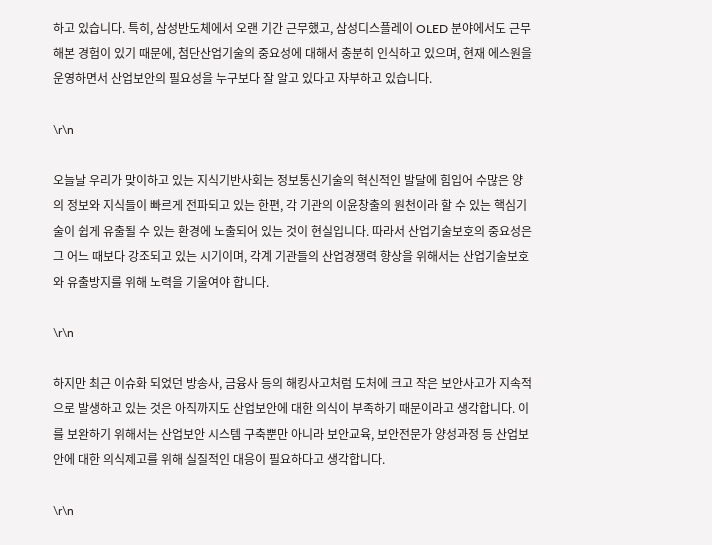하고 있습니다. 특히, 삼성반도체에서 오랜 기간 근무했고, 삼성디스플레이 OLED 분야에서도 근무해본 경험이 있기 때문에, 첨단산업기술의 중요성에 대해서 충분히 인식하고 있으며, 현재 에스원을 운영하면서 산업보안의 필요성을 누구보다 잘 알고 있다고 자부하고 있습니다.

\r\n

오늘날 우리가 맞이하고 있는 지식기반사회는 정보통신기술의 혁신적인 발달에 힘입어 수많은 양의 정보와 지식들이 빠르게 전파되고 있는 한편, 각 기관의 이윤창출의 원천이라 할 수 있는 핵심기술이 쉽게 유출될 수 있는 환경에 노출되어 있는 것이 현실입니다. 따라서 산업기술보호의 중요성은 그 어느 때보다 강조되고 있는 시기이며, 각계 기관들의 산업경쟁력 향상을 위해서는 산업기술보호와 유출방지를 위해 노력을 기울여야 합니다.

\r\n

하지만 최근 이슈화 되었던 방송사, 금융사 등의 해킹사고처럼 도처에 크고 작은 보안사고가 지속적으로 발생하고 있는 것은 아직까지도 산업보안에 대한 의식이 부족하기 때문이라고 생각합니다. 이를 보완하기 위해서는 산업보안 시스템 구축뿐만 아니라 보안교육, 보안전문가 양성과정 등 산업보안에 대한 의식제고를 위해 실질적인 대응이 필요하다고 생각합니다.

\r\n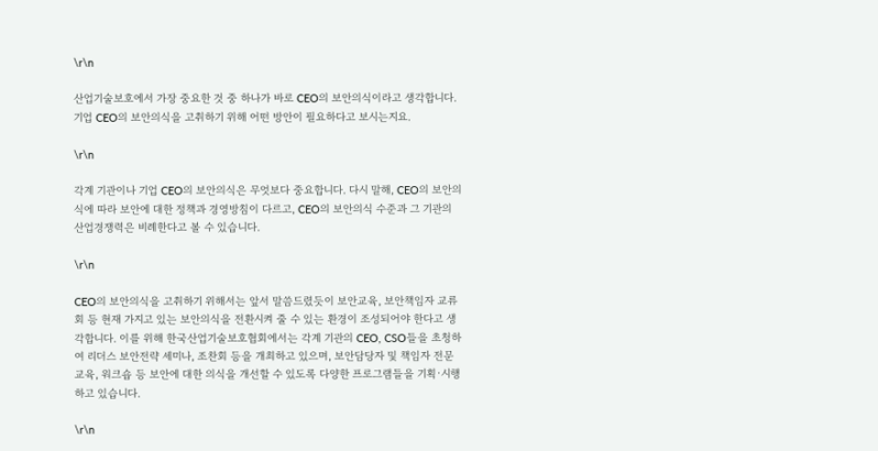\r\n

산업기술보호에서 가장 중요한 것 중 하나가 바로 CEO의 보안의식이라고 생각합니다. 기업 CEO의 보안의식을 고취하기 위해 어떤 방안이 필요하다고 보시는지요.

\r\n

각계 기관이나 기업 CEO의 보안의식은 무엇보다 중요합니다. 다시 말해, CEO의 보안의식에 따라 보안에 대한 정책과 경영방침이 다르고, CEO의 보안의식 수준과 그 기관의 산업경쟁력은 비례한다고 볼 수 있습니다.

\r\n

CEO의 보안의식을 고취하기 위해서는 앞서 말씀드렸듯이 보안교육, 보안책임자 교류회 등 현재 가지고 있는 보안의식을 전환시켜 줄 수 있는 환경이 조성되어야 한다고 생각합니다. 이를 위해 한국산업기술보호협회에서는 각계 기관의 CEO, CSO들을 초청하여 리더스 보안전략 세미나, 조찬회 등을 개최하고 있으며, 보안담당자 및 책임자 전문교육, 워크숍 등 보안에 대한 의식을 개선할 수 있도록 다양한 프로그램들을 기획·시행하고 있습니다.

\r\n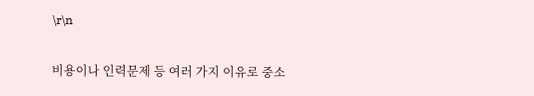\r\n

비용이나 인력문제 등 여러 가지 이유로 중소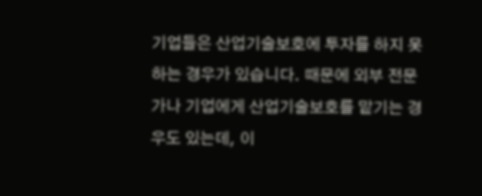기업들은 산업기술보호에 투자를 하지 못하는 경우가 있습니다. 때문에 외부 전문가나 기업에게 산업기술보호를 맡기는 경우도 있는데, 이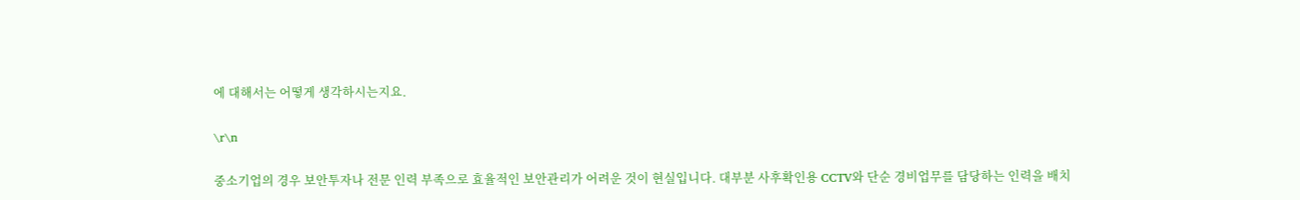에 대해서는 어떻게 생각하시는지요.

\r\n

중소기업의 경우 보안투자나 전문 인력 부족으로 효율적인 보안관리가 어려운 것이 현실입니다. 대부분 사후확인용 CCTV와 단순 경비업무를 담당하는 인력을 배치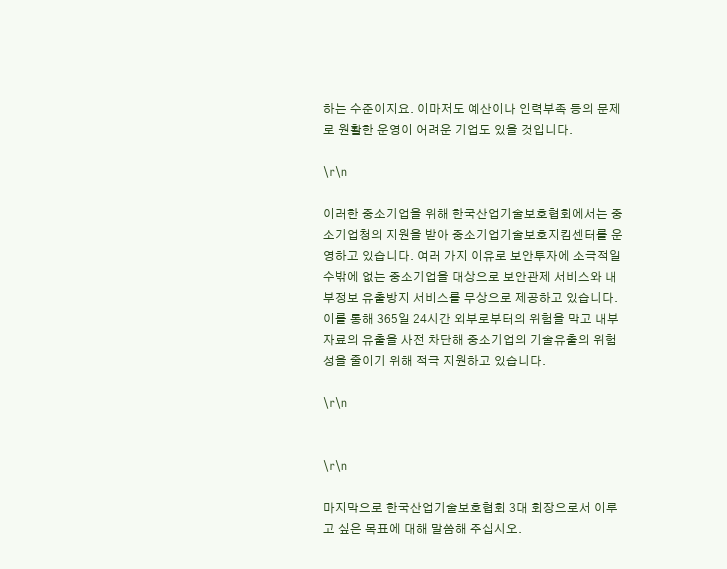하는 수준이지요. 이마저도 예산이나 인력부족 등의 문제로 원활한 운영이 어려운 기업도 있을 것입니다.

\r\n

이러한 중소기업을 위해 한국산업기술보호협회에서는 중소기업청의 지원을 받아 중소기업기술보호지킴센터를 운영하고 있습니다. 여러 가지 이유로 보안투자에 소극적일 수밖에 없는 중소기업을 대상으로 보안관제 서비스와 내부정보 유출방지 서비스를 무상으로 제공하고 있습니다. 이를 통해 365일 24시간 외부로부터의 위험을 막고 내부 자료의 유출을 사전 차단해 중소기업의 기술유출의 위험성을 줄이기 위해 적극 지원하고 있습니다.

\r\n


\r\n

마지막으로 한국산업기술보호협회 3대 회장으로서 이루고 싶은 목표에 대해 말씀해 주십시오.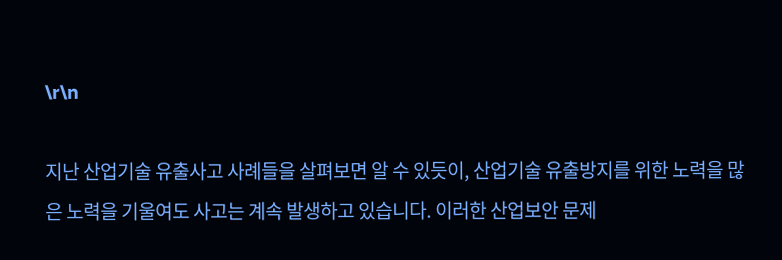\r\n

지난 산업기술 유출사고 사례들을 살펴보면 알 수 있듯이, 산업기술 유출방지를 위한 노력을 많은 노력을 기울여도 사고는 계속 발생하고 있습니다. 이러한 산업보안 문제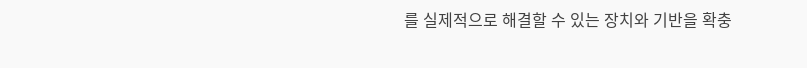를 실제적으로 해결할 수 있는 장치와 기반을 확충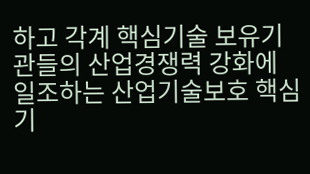하고 각계 핵심기술 보유기관들의 산업경쟁력 강화에 일조하는 산업기술보호 핵심기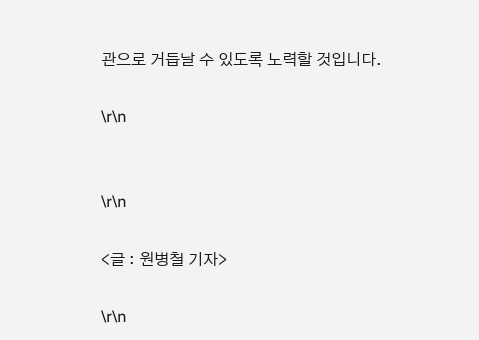관으로 거듭날 수 있도록 노력할 것입니다.

\r\n


\r\n

<글 : 원병철 기자>

\r\n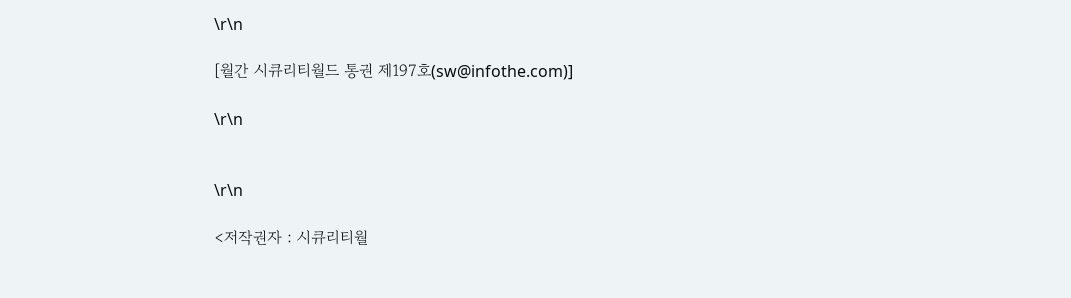\r\n

[월간 시큐리티월드 통권 제197호(sw@infothe.com)]

\r\n


\r\n

<저작권자 : 시큐리티월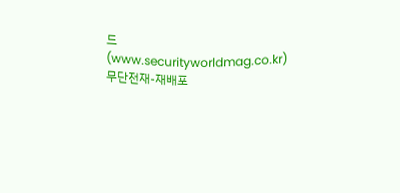드(www.securityworldmag.co.kr) 무단전재-재배포